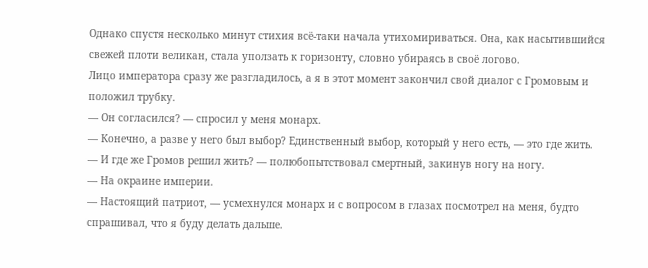Однако спустя несколько минут стихия всё-таки начала утихомириваться. Она, как насытившийся свежей плоти великан, стала уползать к горизонту, словно убираясь в своё логово.
Лицо императора сразу же разгладилось, а я в этот момент закончил свой диалог с Громовым и положил трубку.
— Он согласился? — спросил у меня монарх.
— Конечно, а разве у него был выбор? Единственный выбор, который у него есть, — это где жить.
— И где же Громов решил жить? — полюбопытствовал смертный, закинув ногу на ногу.
— На окраине империи.
— Настоящий патриот, — усмехнулся монарх и с вопросом в глазах посмотрел на меня, будто спрашивал, что я буду делать дальше.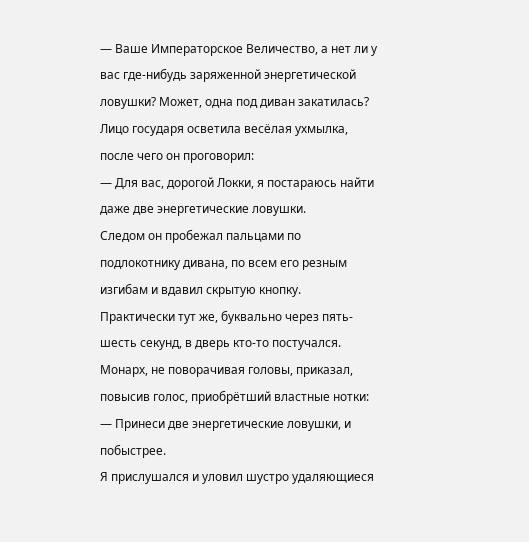— Ваше Императорское Величество, а нет ли у вас где-нибудь заряженной энергетической ловушки? Может, одна под диван закатилась?
Лицо государя осветила весёлая ухмылка, после чего он проговорил:
— Для вас, дорогой Локки, я постараюсь найти даже две энергетические ловушки.
Следом он пробежал пальцами по подлокотнику дивана, по всем его резным изгибам и вдавил скрытую кнопку.
Практически тут же, буквально через пять-шесть секунд, в дверь кто-то постучался.
Монарх, не поворачивая головы, приказал, повысив голос, приобрётший властные нотки:
— Принеси две энергетические ловушки, и побыстрее.
Я прислушался и уловил шустро удаляющиеся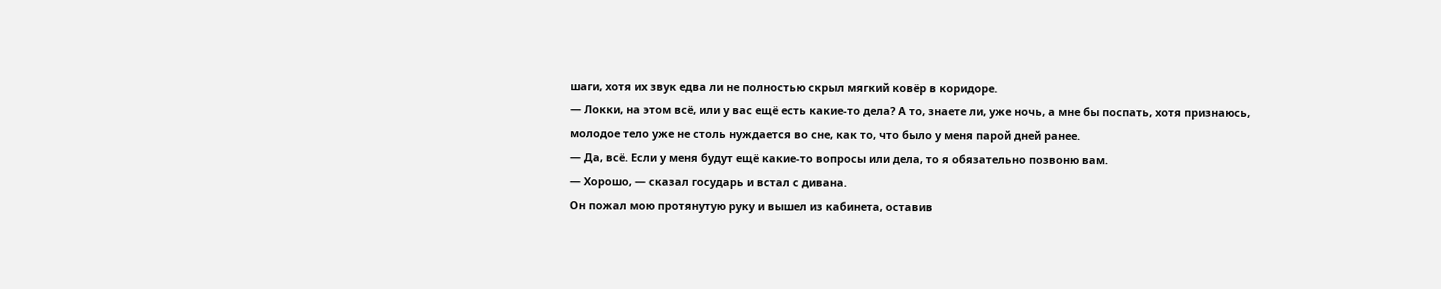шаги, хотя их звук едва ли не полностью скрыл мягкий ковёр в коридоре.
— Локки, на этом всё, или у вас ещё есть какие-то дела? А то, знаете ли, уже ночь, а мне бы поспать, хотя признаюсь, молодое тело уже не столь нуждается во сне, как то, что было у меня парой дней ранее.
— Да, всё. Если у меня будут ещё какие-то вопросы или дела, то я обязательно позвоню вам.
— Хорошо, — сказал государь и встал с дивана.
Он пожал мою протянутую руку и вышел из кабинета, оставив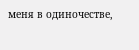меня в одиночестве,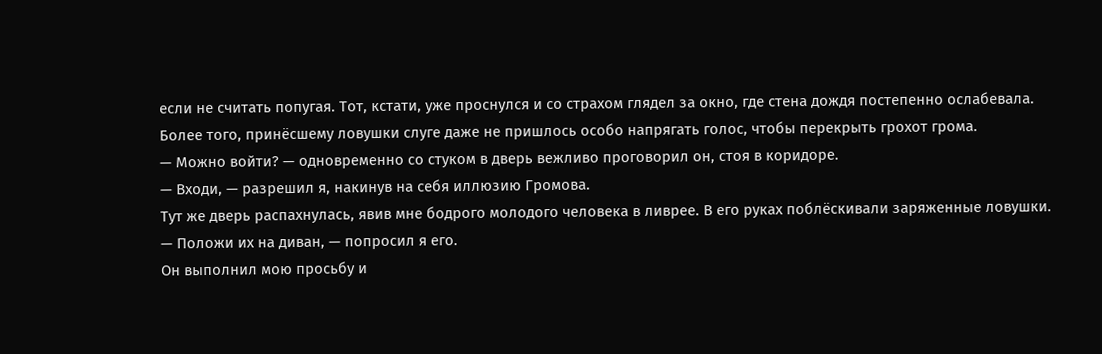если не считать попугая. Тот, кстати, уже проснулся и со страхом глядел за окно, где стена дождя постепенно ослабевала.
Более того, принёсшему ловушки слуге даже не пришлось особо напрягать голос, чтобы перекрыть грохот грома.
— Можно войти? — одновременно со стуком в дверь вежливо проговорил он, стоя в коридоре.
— Входи, — разрешил я, накинув на себя иллюзию Громова.
Тут же дверь распахнулась, явив мне бодрого молодого человека в ливрее. В его руках поблёскивали заряженные ловушки.
— Положи их на диван, — попросил я его.
Он выполнил мою просьбу и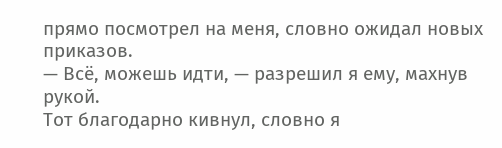прямо посмотрел на меня, словно ожидал новых приказов.
— Всё, можешь идти, — разрешил я ему, махнув рукой.
Тот благодарно кивнул, словно я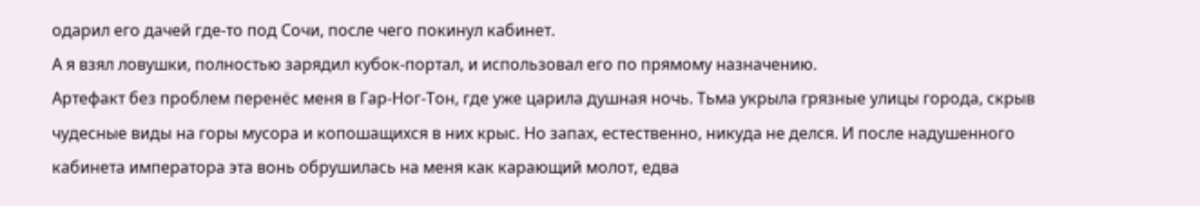одарил его дачей где-то под Сочи, после чего покинул кабинет.
А я взял ловушки, полностью зарядил кубок-портал, и использовал его по прямому назначению.
Артефакт без проблем перенёс меня в Гар-Ног-Тон, где уже царила душная ночь. Тьма укрыла грязные улицы города, скрыв чудесные виды на горы мусора и копошащихся в них крыс. Но запах, естественно, никуда не делся. И после надушенного кабинета императора эта вонь обрушилась на меня как карающий молот, едва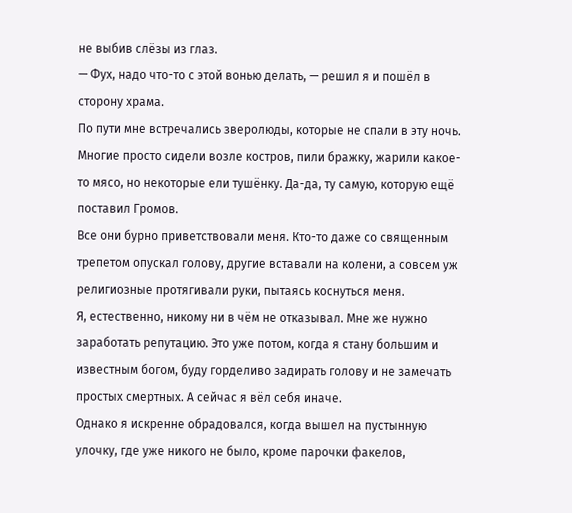не выбив слёзы из глаз.
— Фух, надо что-то с этой вонью делать, — решил я и пошёл в сторону храма.
По пути мне встречались зверолюды, которые не спали в эту ночь. Многие просто сидели возле костров, пили бражку, жарили какое-то мясо, но некоторые ели тушёнку. Да-да, ту самую, которую ещё поставил Громов.
Все они бурно приветствовали меня. Кто-то даже со священным трепетом опускал голову, другие вставали на колени, а совсем уж религиозные протягивали руки, пытаясь коснуться меня.
Я, естественно, никому ни в чём не отказывал. Мне же нужно заработать репутацию. Это уже потом, когда я стану большим и известным богом, буду горделиво задирать голову и не замечать простых смертных. А сейчас я вёл себя иначе.
Однако я искренне обрадовался, когда вышел на пустынную улочку, где уже никого не было, кроме парочки факелов,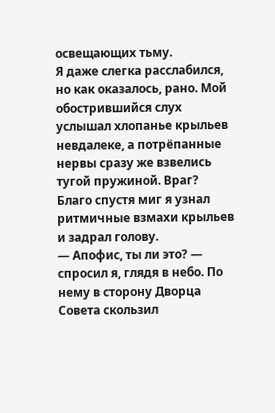освещающих тьму.
Я даже слегка расслабился, но как оказалось, рано. Мой обострившийся слух услышал хлопанье крыльев невдалеке, а потрёпанные нервы сразу же взвелись тугой пружиной. Враг?
Благо спустя миг я узнал ритмичные взмахи крыльев и задрал голову.
— Апофис, ты ли это? — спросил я, глядя в небо. По нему в сторону Дворца Совета скользил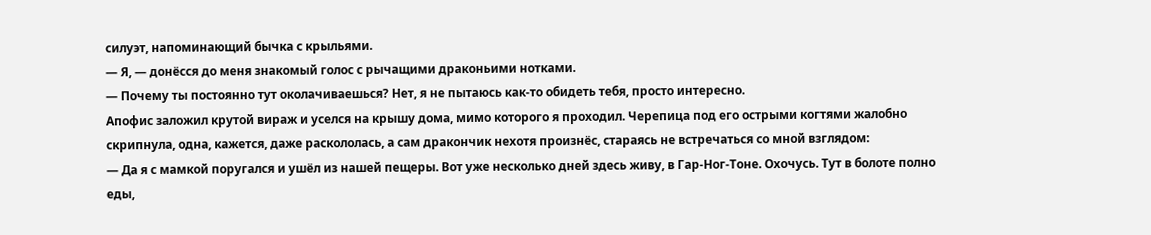силуэт, напоминающий бычка с крыльями.
— Я, — донёсся до меня знакомый голос с рычащими драконьими нотками.
— Почему ты постоянно тут околачиваешься? Нет, я не пытаюсь как-то обидеть тебя, просто интересно.
Апофис заложил крутой вираж и уселся на крышу дома, мимо которого я проходил. Черепица под его острыми когтями жалобно скрипнула, одна, кажется, даже раскололась, а сам дракончик нехотя произнёс, стараясь не встречаться со мной взглядом:
— Да я с мамкой поругался и ушёл из нашей пещеры. Вот уже несколько дней здесь живу, в Гар-Ног-Тоне. Охочусь. Тут в болоте полно еды,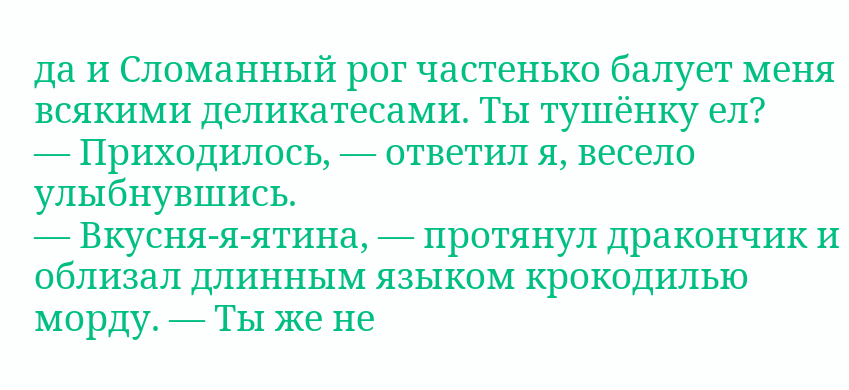да и Сломанный рог частенько балует меня всякими деликатесами. Ты тушёнку ел?
— Приходилось, — ответил я, весело улыбнувшись.
— Вкусня-я-ятина, — протянул дракончик и облизал длинным языком крокодилью морду. — Ты же не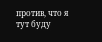против, что я тут буду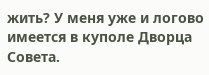жить? У меня уже и логово имеется в куполе Дворца Совета.